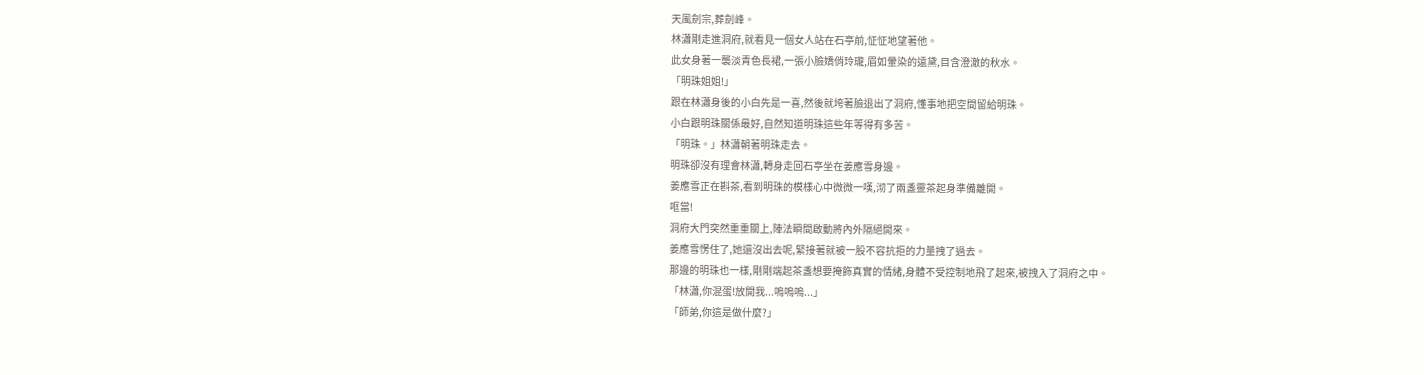天風劍宗,葬劍峰。
林瀟剛走進洞府,就看見一個女人站在石亭前,怔怔地望著他。
此女身著一襲淡青色長裙,一張小臉嬌俏玲瓏,眉如暈染的遠黛,目含澄澈的秋水。
「明珠姐姐!」
跟在林瀟身後的小白先是一喜,然後就垮著臉退出了洞府,懂事地把空間留給明珠。
小白跟明珠關係最好,自然知道明珠這些年等得有多苦。
「明珠。」林瀟朝著明珠走去。
明珠卻沒有理會林瀟,轉身走回石亭坐在姜應雪身邊。
姜應雪正在斟茶,看到明珠的模樣心中微微一嘆,沏了兩盞靈茶起身準備離開。
哐當!
洞府大門突然重重關上,陣法瞬間啟動將內外隔絕開來。
姜應雪愣住了,她還沒出去呢,緊接著就被一股不容抗拒的力量拽了過去。
那邊的明珠也一樣,剛剛端起茶盞想要掩飾真實的情緒,身體不受控制地飛了起來,被拽入了洞府之中。
「林瀟,你混蛋!放開我...嗚嗚嗚...」
「師弟,你這是做什麼?」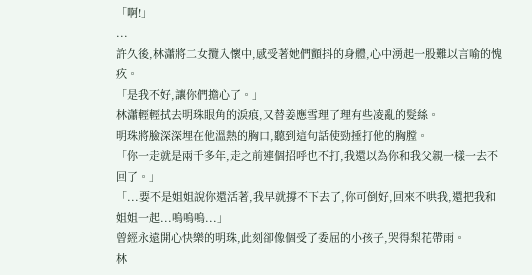「啊!」
...
許久後,林瀟將二女攬入懷中,感受著她們顫抖的身體,心中湧起一股難以言喻的愧疚。
「是我不好,讓你們擔心了。」
林瀟輕輕拭去明珠眼角的淚痕,又替姜應雪理了理有些凌亂的髮絲。
明珠將臉深深埋在他溫熱的胸口,聽到這句話使勁捶打他的胸膛。
「你一走就是兩千多年,走之前連個招呼也不打,我還以為你和我父親一樣一去不回了。」
「...要不是姐姐說你還活著,我早就撐不下去了,你可倒好,回來不哄我,還把我和姐姐一起...嗚嗚嗚...」
曾經永遠開心快樂的明珠,此刻卻像個受了委屈的小孩子,哭得梨花帶雨。
林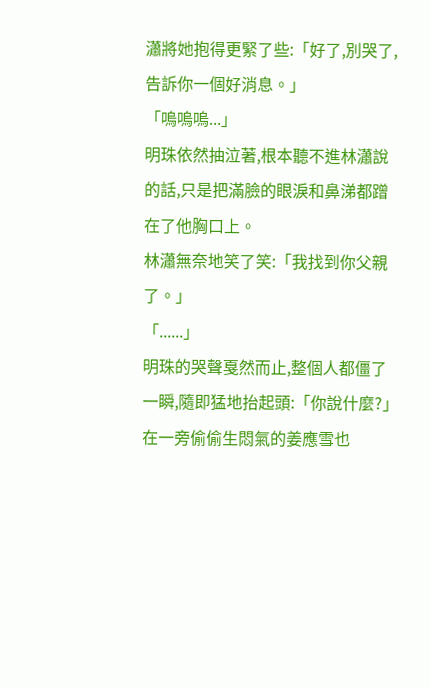瀟將她抱得更緊了些:「好了,別哭了,告訴你一個好消息。」
「嗚嗚嗚...」
明珠依然抽泣著,根本聽不進林瀟說的話,只是把滿臉的眼淚和鼻涕都蹭在了他胸口上。
林瀟無奈地笑了笑:「我找到你父親了。」
「......」
明珠的哭聲戛然而止,整個人都僵了一瞬,隨即猛地抬起頭:「你說什麼?」
在一旁偷偷生悶氣的姜應雪也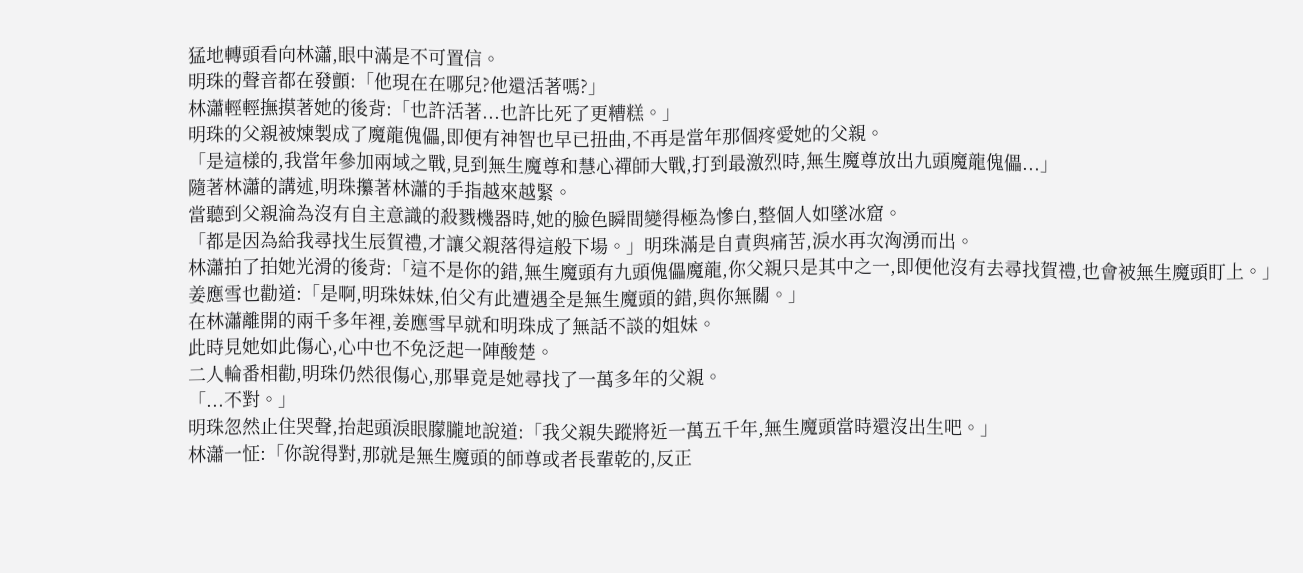猛地轉頭看向林瀟,眼中滿是不可置信。
明珠的聲音都在發顫:「他現在在哪兒?他還活著嗎?」
林瀟輕輕撫摸著她的後背:「也許活著...也許比死了更糟糕。」
明珠的父親被煉製成了魔龍傀儡,即便有神智也早已扭曲,不再是當年那個疼愛她的父親。
「是這樣的,我當年參加兩域之戰,見到無生魔尊和慧心禪師大戰,打到最激烈時,無生魔尊放出九頭魔龍傀儡...」
隨著林瀟的講述,明珠攥著林瀟的手指越來越緊。
當聽到父親淪為沒有自主意識的殺戮機器時,她的臉色瞬間變得極為慘白,整個人如墜冰窟。
「都是因為給我尋找生辰賀禮,才讓父親落得這般下場。」明珠滿是自責與痛苦,淚水再次洶湧而出。
林瀟拍了拍她光滑的後背:「這不是你的錯,無生魔頭有九頭傀儡魔龍,你父親只是其中之一,即便他沒有去尋找賀禮,也會被無生魔頭盯上。」
姜應雪也勸道:「是啊,明珠妹妹,伯父有此遭遇全是無生魔頭的錯,與你無關。」
在林瀟離開的兩千多年裡,姜應雪早就和明珠成了無話不談的姐妹。
此時見她如此傷心,心中也不免泛起一陣酸楚。
二人輪番相勸,明珠仍然很傷心,那畢竟是她尋找了一萬多年的父親。
「...不對。」
明珠忽然止住哭聲,抬起頭淚眼朦朧地說道:「我父親失蹤將近一萬五千年,無生魔頭當時還沒出生吧。」
林瀟一怔:「你說得對,那就是無生魔頭的師尊或者長輩乾的,反正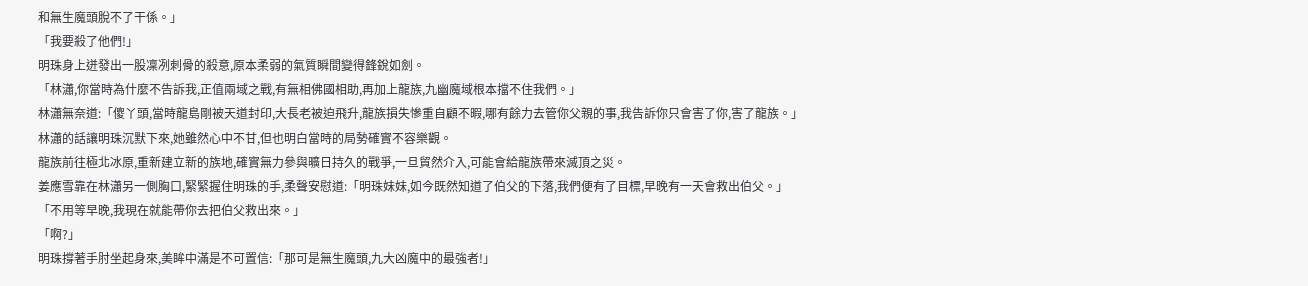和無生魔頭脫不了干係。」
「我要殺了他們!」
明珠身上迸發出一股凜冽刺骨的殺意,原本柔弱的氣質瞬間變得鋒銳如劍。
「林瀟,你當時為什麼不告訴我,正值兩域之戰,有無相佛國相助,再加上龍族,九幽魔域根本擋不住我們。」
林瀟無奈道:「傻丫頭,當時龍島剛被天道封印,大長老被迫飛升,龍族損失慘重自顧不暇,哪有餘力去管你父親的事,我告訴你只會害了你,害了龍族。」
林瀟的話讓明珠沉默下來,她雖然心中不甘,但也明白當時的局勢確實不容樂觀。
龍族前往極北冰原,重新建立新的族地,確實無力參與曠日持久的戰爭,一旦貿然介入,可能會給龍族帶來滅頂之災。
姜應雪靠在林瀟另一側胸口,緊緊握住明珠的手,柔聲安慰道:「明珠妹妹,如今既然知道了伯父的下落,我們便有了目標,早晚有一天會救出伯父。」
「不用等早晚,我現在就能帶你去把伯父救出來。」
「啊?」
明珠撐著手肘坐起身來,美眸中滿是不可置信:「那可是無生魔頭,九大凶魔中的最強者!」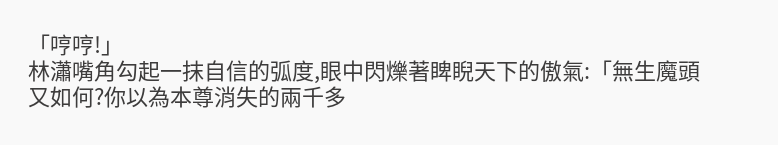「哼哼!」
林瀟嘴角勾起一抹自信的弧度,眼中閃爍著睥睨天下的傲氣:「無生魔頭又如何?你以為本尊消失的兩千多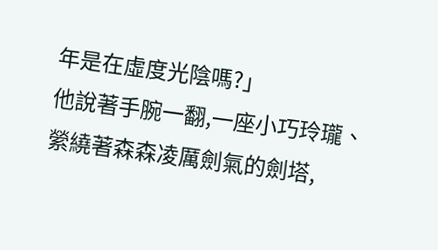年是在虛度光陰嗎?」
他說著手腕一翻,一座小巧玲瓏、縈繞著森森凌厲劍氣的劍塔,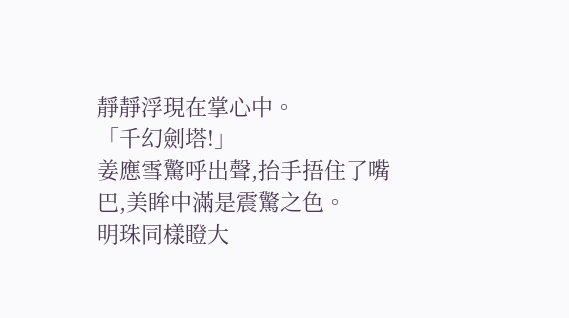靜靜浮現在掌心中。
「千幻劍塔!」
姜應雪驚呼出聲,抬手捂住了嘴巴,美眸中滿是震驚之色。
明珠同樣瞪大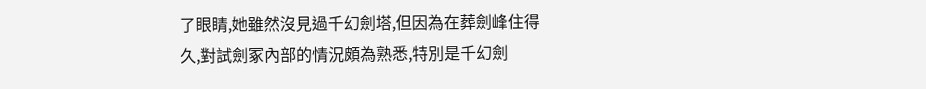了眼睛,她雖然沒見過千幻劍塔,但因為在葬劍峰住得久,對試劍冢內部的情況頗為熟悉,特別是千幻劍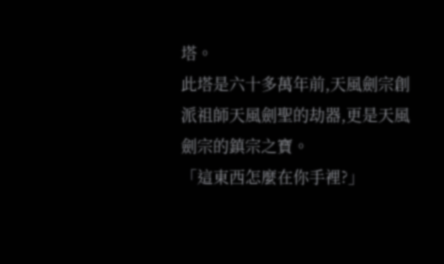塔。
此塔是六十多萬年前,天風劍宗創派祖師天風劍聖的劫器,更是天風劍宗的鎮宗之寶。
「這東西怎麼在你手裡?」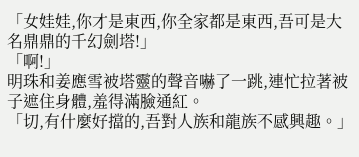「女娃娃,你才是東西,你全家都是東西,吾可是大名鼎鼎的千幻劍塔!」
「啊!」
明珠和姜應雪被塔靈的聲音嚇了一跳,連忙拉著被子遮住身體,羞得滿臉通紅。
「切,有什麼好擋的,吾對人族和龍族不感興趣。」